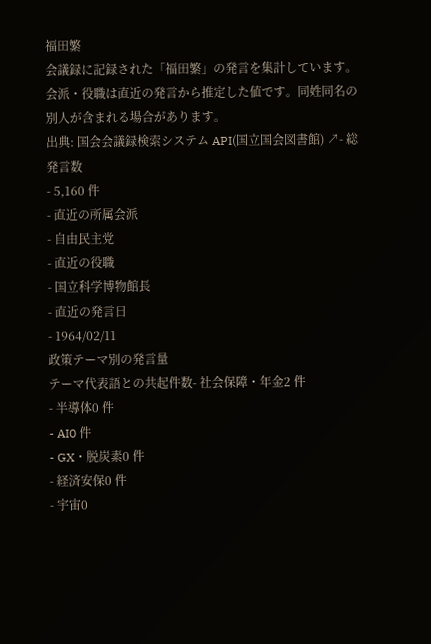福田繁
会議録に記録された「福田繁」の発言を集計しています。会派・役職は直近の発言から推定した値です。同姓同名の別人が含まれる場合があります。
出典: 国会会議録検索システム API(国立国会図書館) ↗- 総発言数
- 5,160 件
- 直近の所属会派
- 自由民主党
- 直近の役職
- 国立科学博物館長
- 直近の発言日
- 1964/02/11
政策テーマ別の発言量
テーマ代表語との共起件数- 社会保障・年金2 件
- 半導体0 件
- AI0 件
- GX・脱炭素0 件
- 経済安保0 件
- 宇宙0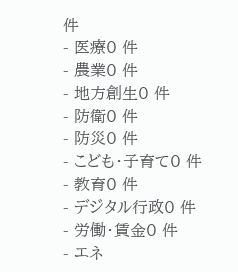件
- 医療0 件
- 農業0 件
- 地方創生0 件
- 防衛0 件
- 防災0 件
- こども・子育て0 件
- 教育0 件
- デジタル行政0 件
- 労働・賃金0 件
- エネ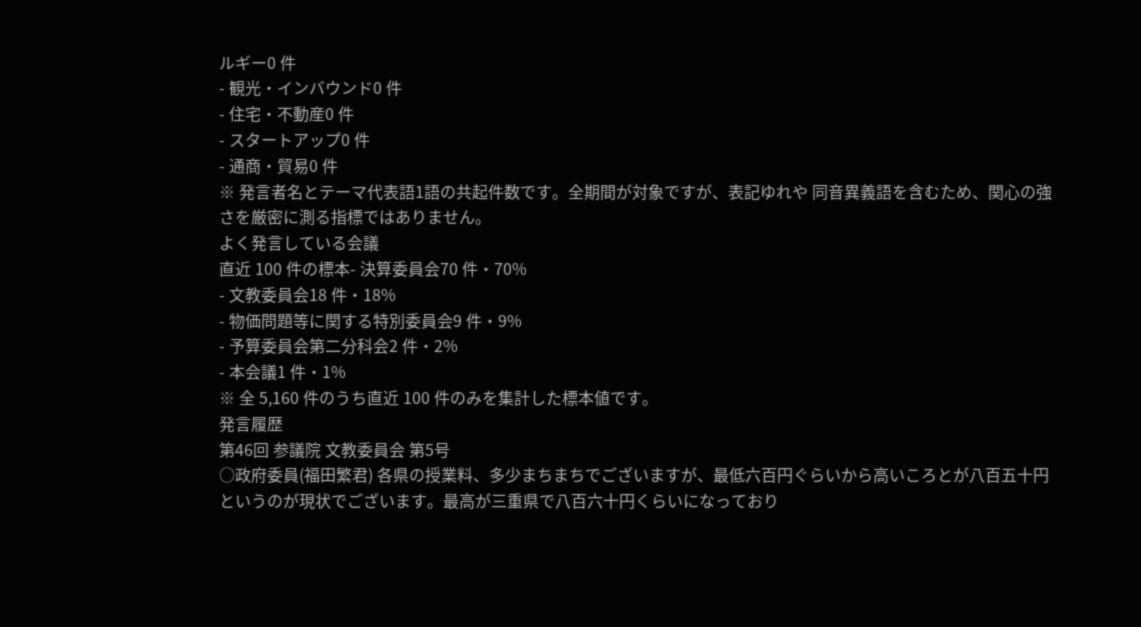ルギー0 件
- 観光・インバウンド0 件
- 住宅・不動産0 件
- スタートアップ0 件
- 通商・貿易0 件
※ 発言者名とテーマ代表語1語の共起件数です。全期間が対象ですが、表記ゆれや 同音異義語を含むため、関心の強さを厳密に測る指標ではありません。
よく発言している会議
直近 100 件の標本- 決算委員会70 件・70%
- 文教委員会18 件・18%
- 物価問題等に関する特別委員会9 件・9%
- 予算委員会第二分科会2 件・2%
- 本会議1 件・1%
※ 全 5,160 件のうち直近 100 件のみを集計した標本値です。
発言履歴
第46回 参議院 文教委員会 第5号
○政府委員(福田繁君) 各県の授業料、多少まちまちでございますが、最低六百円ぐらいから高いころとが八百五十円というのが現状でございます。最高が三重県で八百六十円くらいになっており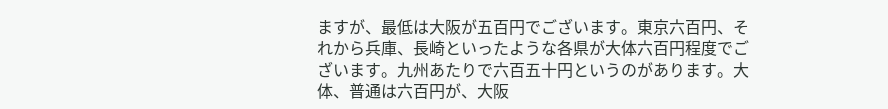ますが、最低は大阪が五百円でございます。東京六百円、それから兵庫、長崎といったような各県が大体六百円程度でございます。九州あたりで六百五十円というのがあります。大体、普通は六百円が、大阪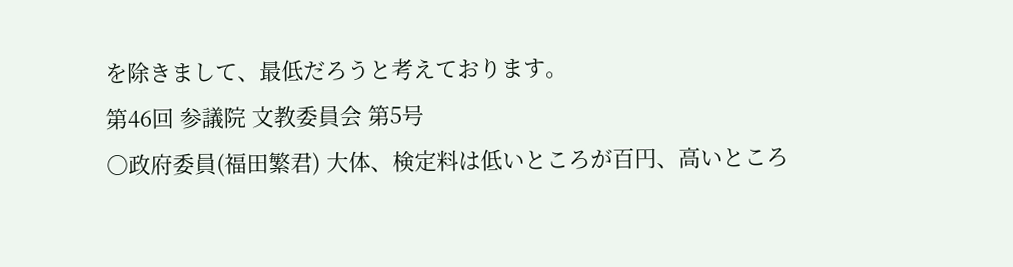を除きまして、最低だろうと考えております。
第46回 参議院 文教委員会 第5号
○政府委員(福田繁君) 大体、検定料は低いところが百円、高いところ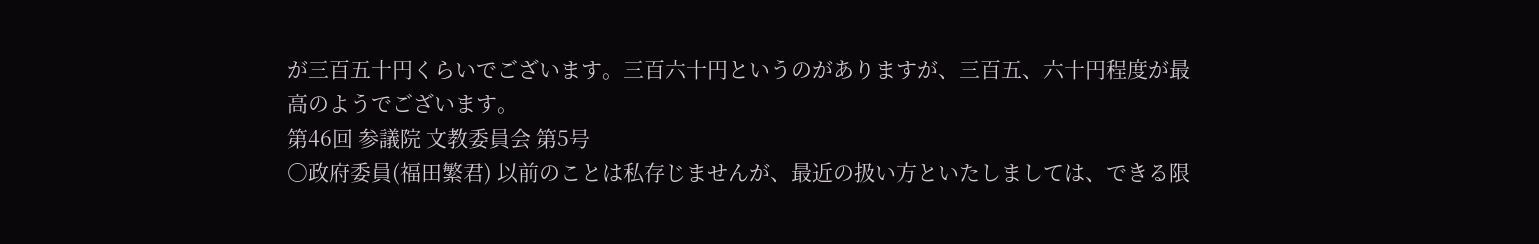が三百五十円くらいでございます。三百六十円というのがありますが、三百五、六十円程度が最高のようでございます。
第46回 参議院 文教委員会 第5号
○政府委員(福田繁君) 以前のことは私存じませんが、最近の扱い方といたしましては、できる限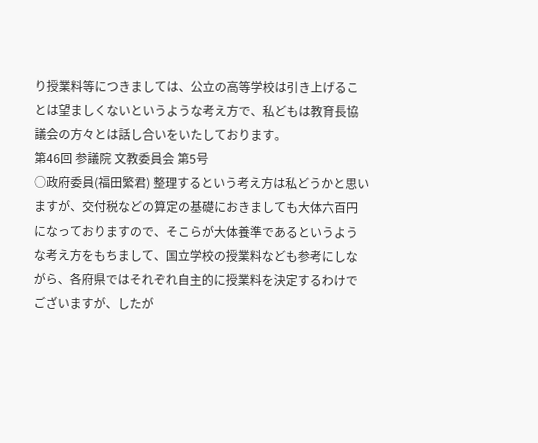り授業料等につきましては、公立の高等学校は引き上げることは望ましくないというような考え方で、私どもは教育長協議会の方々とは話し合いをいたしております。
第46回 参議院 文教委員会 第5号
○政府委員(福田繁君) 整理するという考え方は私どうかと思いますが、交付税などの算定の基礎におきましても大体六百円になっておりますので、そこらが大体養準であるというような考え方をもちまして、国立学校の授業料なども参考にしながら、各府県ではそれぞれ自主的に授業料を決定するわけでございますが、したが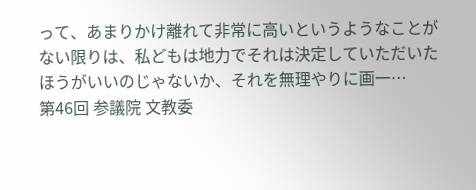って、あまりかけ離れて非常に高いというようなことがない限りは、私どもは地力でそれは決定していただいたほうがいいのじゃないか、それを無理やりに画一…
第46回 参議院 文教委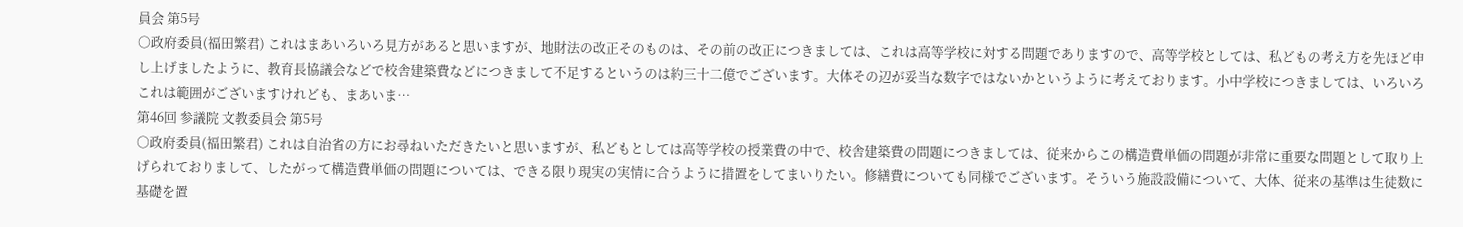員会 第5号
○政府委員(福田繁君) これはまあいろいろ見方があると思いますが、地財法の改正そのものは、その前の改正につきましては、これは高等学校に対する問題でありますので、高等学校としては、私どもの考え方を先ほど申し上げましたように、教育長協議会などで校舎建築費などにつきまして不足するというのは約三十二億でございます。大体その辺が妥当な数字ではないかというように考えております。小中学校につきましては、いろいろこれは範囲がございますけれども、まあいま…
第46回 参議院 文教委員会 第5号
○政府委員(福田繁君) これは自治省の方にお尋ねいただきたいと思いますが、私どもとしては高等学校の授業費の中で、校舎建築費の問題につきましては、従来からこの構造費単価の問題が非常に重要な問題として取り上げられておりまして、したがって構造費単価の問題については、できる限り現実の実情に合うように措置をしてまいりたい。修繕費についても同様でございます。そういう施設設備について、大体、従来の基準は生徒数に基礎を置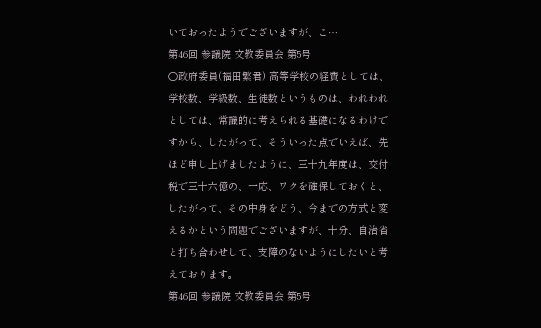いておったようでございますが、こ…
第46回 参議院 文教委員会 第5号
○政府委員(福田繁君) 高等学校の経費としては、学校数、学級数、生徒数というものは、われわれとしては、常識的に考えられる基礎になるわけですから、したがって、そういった点でいえば、先ほど申し上げましたように、三十九年度は、交付税で三十六億の、一応、ワクを確保しておくと、したがって、その中身をどう、今までの方式と変えるかという問題でございますが、十分、自治省と打ち合わせして、支障のないようにしたいと考えております。
第46回 参議院 文教委員会 第5号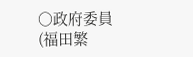○政府委員(福田繁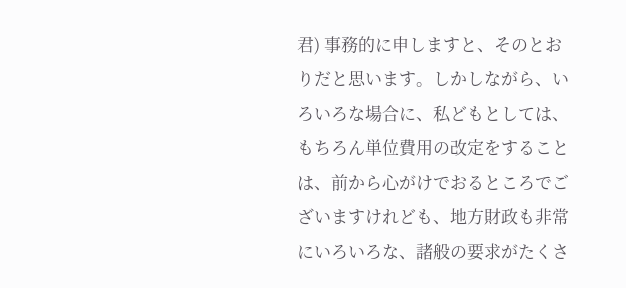君) 事務的に申しますと、そのとおりだと思います。しかしながら、いろいろな場合に、私どもとしては、もちろん単位費用の改定をすることは、前から心がけでおるところでございますけれども、地方財政も非常にいろいろな、諸般の要求がたくさ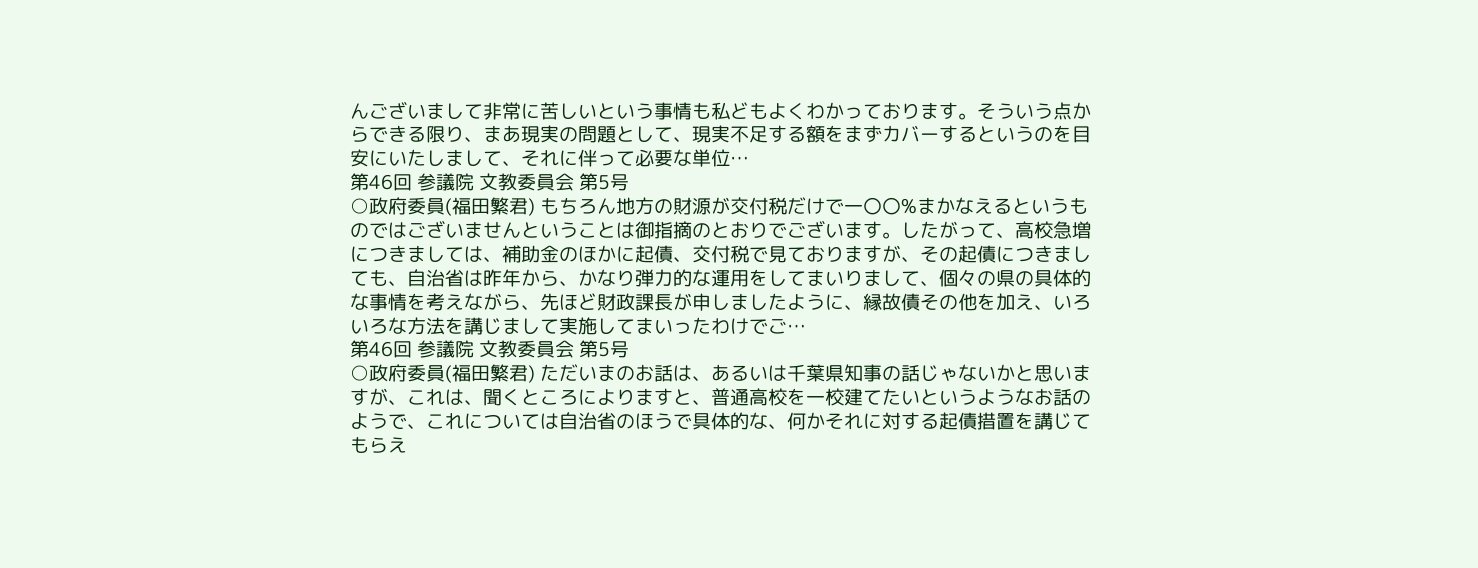んございまして非常に苦しいという事情も私どもよくわかっております。そういう点からできる限り、まあ現実の問題として、現実不足する額をまずカバーするというのを目安にいたしまして、それに伴って必要な単位…
第46回 参議院 文教委員会 第5号
○政府委員(福田繁君) もちろん地方の財源が交付税だけで一〇〇%まかなえるというものではございませんということは御指摘のとおりでございます。したがって、高校急増につきましては、補助金のほかに起債、交付税で見ておりますが、その起債につきましても、自治省は昨年から、かなり弾力的な運用をしてまいりまして、個々の県の具体的な事情を考えながら、先ほど財政課長が申しましたように、縁故債その他を加え、いろいろな方法を講じまして実施してまいったわけでご…
第46回 参議院 文教委員会 第5号
○政府委員(福田繁君) ただいまのお話は、あるいは千葉県知事の話じゃないかと思いますが、これは、聞くところによりますと、普通高校を一校建てたいというようなお話のようで、これについては自治省のほうで具体的な、何かそれに対する起債措置を講じてもらえ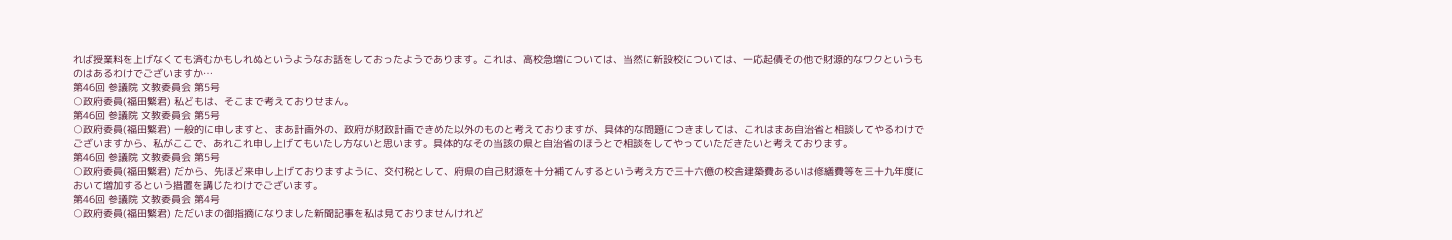れば授業料を上げなくても済むかもしれぬというようなお話をしておったようであります。これは、高校急増については、当然に新設校については、一応起債その他で財源的なワクというものはあるわけでございますか…
第46回 参議院 文教委員会 第5号
○政府委員(福田繁君) 私どもは、そこまで考えておりせまん。
第46回 参議院 文教委員会 第5号
○政府委員(福田繁君) 一般的に申しますと、まあ計画外の、政府が財政計画できめた以外のものと考えておりますが、具体的な問題につきましては、これはまあ自治省と相談してやるわけでございますから、私がここで、あれこれ申し上げてもいたし方ないと思います。具体的なその当該の県と自治省のほうとで相談をしてやっていただきたいと考えております。
第46回 参議院 文教委員会 第5号
○政府委員(福田繁君) だから、先ほど来申し上げておりますように、交付税として、府県の自己財源を十分補てんするという考え方で三十六億の校舎建築費あるいは修繕費等を三十九年度において増加するという措置を講じたわけでございます。
第46回 参議院 文教委員会 第4号
○政府委員(福田繁君) ただいまの御指摘になりました新聞記事を私は見ておりませんけれど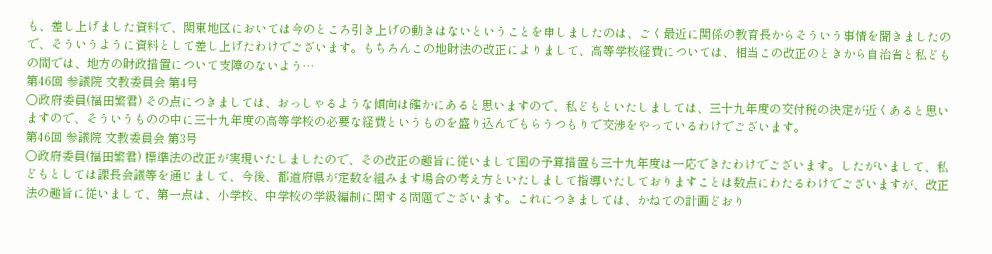も、差し上げました資料で、関東地区においては今のところ引き上げの動きはないということを申しましたのは、ごく最近に関係の教育長からそういう事情を聞きましたので、そういうように資料として差し上げたわけでございます。もちろんこの地財法の改正によりまして、高等学校経費については、相当この改正のときから自治省と私どもの間では、地方の財政措置について支障のないよう…
第46回 参議院 文教委員会 第4号
○政府委員(福田繁君) その点につきましては、おっしゃるような傾向は確かにあると思いますので、私どもといたしましては、三十九年度の交付税の決定が近くあると思いますので、そういうものの中に三十九年度の高等学校の必要な経費というものを盛り込んでもらうつもりで交渉をやっているわけでございます。
第46回 参議院 文教委員会 第3号
○政府委員(福田繁君) 標準法の改正が実現いたしましたので、その改正の趣旨に従いまして国の予算措置も三十九年度は一応できたわけでございます。したがいまして、私どもとしては課長会議等を通じまして、今後、都道府県が定数を組みます場合の考え方といたしまして指導いたしておりますことは数点にわたるわけでございますが、改正法の趣旨に従いまして、第一点は、小学校、中学校の学級編制に関する問題でございます。これにつきましては、かねての計画どおり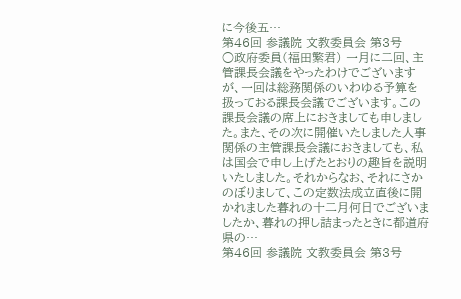に今後五…
第46回 参議院 文教委員会 第3号
○政府委員(福田繁君) 一月に二回、主管課長会議をやったわけでございますが、一回は総務関係のいわゆる予算を扱っておる課長会議でございます。この課長会議の席上におきましても申しました。また、その次に開催いたしました人事関係の主管課長会議におきましても、私は国会で申し上げたとおりの趣旨を説明いたしました。それからなお、それにさかのぼりまして、この定数法成立直後に開かれました暮れの十二月何日でございましたか、暮れの押し詰まったときに都道府県の…
第46回 参議院 文教委員会 第3号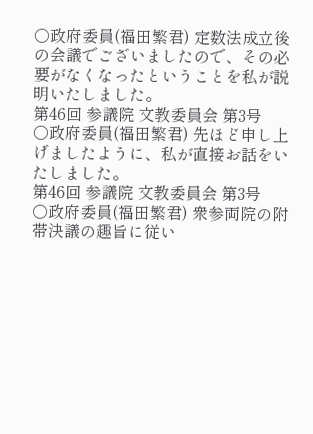○政府委員(福田繁君) 定数法成立後の会議でございましたので、その必要がなくなったということを私が説明いたしました。
第46回 参議院 文教委員会 第3号
○政府委員(福田繁君) 先ほど申し上げましたように、私が直接お話をいたしました。
第46回 参議院 文教委員会 第3号
○政府委員(福田繁君) 衆参両院の附帯決議の趣旨に従い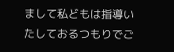まして私どもは指導いたしておるつもりでご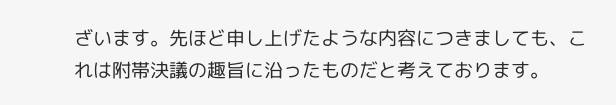ざいます。先ほど申し上げたような内容につきましても、これは附帯決議の趣旨に沿ったものだと考えております。